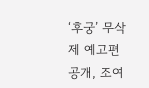‘후궁’ 무삭제 예고편 공개, 조여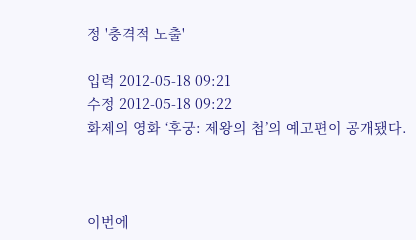정 '충격적 노출'

입력 2012-05-18 09:21
수정 2012-05-18 09:22
화제의 영화 ‘후궁: 제왕의 첩’의 예고편이 공개됐다.



이번에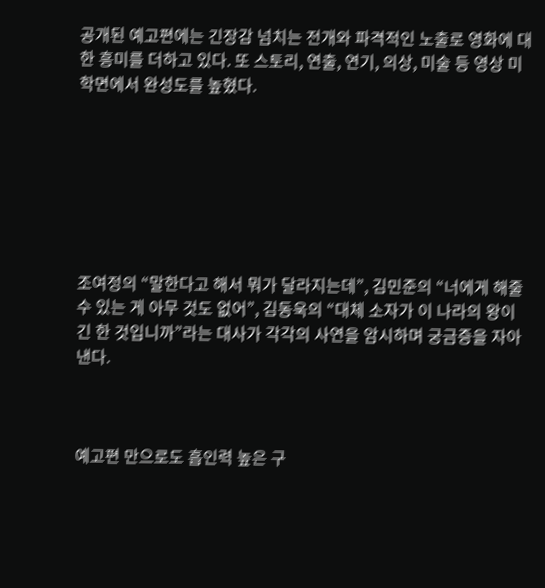공개된 예고편에는 긴장감 넘치는 전개와 파격적인 노출로 영화에 대한 흥미를 더하고 있다. 또 스토리, 연출, 연기, 의상, 미술 등 영상 미학면에서 완성도를 높혔다.







조여정의 “말한다고 해서 뭐가 달라지는데”, 김민준의 “너에게 해줄 수 있는 게 아무 것도 없어”, 김동욱의 “대체 소자가 이 나라의 왕이긴 한 것입니까”라는 대사가 각각의 사연을 암시하며 궁금증을 자아낸다.



예고편 만으로도 흡인력 높은 구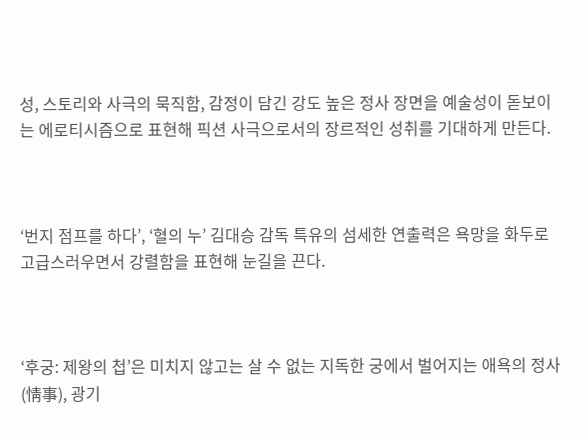성, 스토리와 사극의 묵직함, 감정이 담긴 강도 높은 정사 장면을 예술성이 돋보이는 에로티시즘으로 표현해 픽션 사극으로서의 장르적인 성취를 기대하게 만든다.



‘번지 점프를 하다’, ‘혈의 누’ 김대승 감독 특유의 섬세한 연출력은 욕망을 화두로 고급스러우면서 강렬함을 표현해 눈길을 끈다.



‘후궁: 제왕의 첩’은 미치지 않고는 살 수 없는 지독한 궁에서 벌어지는 애욕의 정사(情事), 광기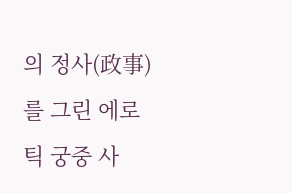의 정사(政事)를 그린 에로틱 궁중 사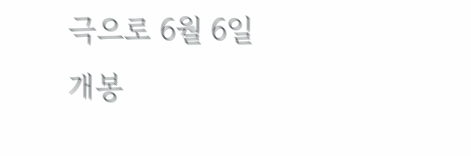극으로 6월 6일 개봉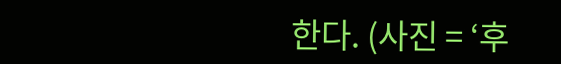한다. (사진 = ‘후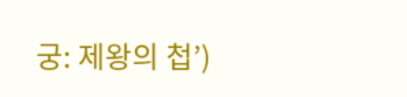궁: 제왕의 첩’)